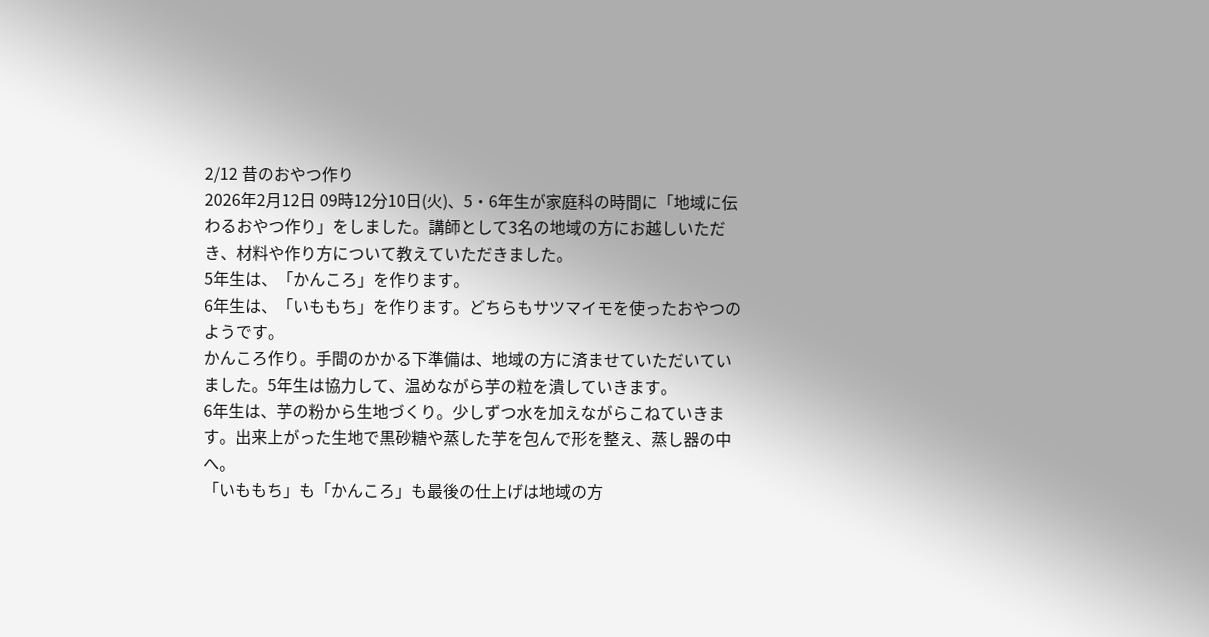2/12 昔のおやつ作り
2026年2月12日 09時12分10日(火)、5・6年生が家庭科の時間に「地域に伝わるおやつ作り」をしました。講師として3名の地域の方にお越しいただき、材料や作り方について教えていただきました。
5年生は、「かんころ」を作ります。
6年生は、「いももち」を作ります。どちらもサツマイモを使ったおやつのようです。
かんころ作り。手間のかかる下準備は、地域の方に済ませていただいていました。5年生は協力して、温めながら芋の粒を潰していきます。
6年生は、芋の粉から生地づくり。少しずつ水を加えながらこねていきます。出来上がった生地で黒砂糖や蒸した芋を包んで形を整え、蒸し器の中へ。
「いももち」も「かんころ」も最後の仕上げは地域の方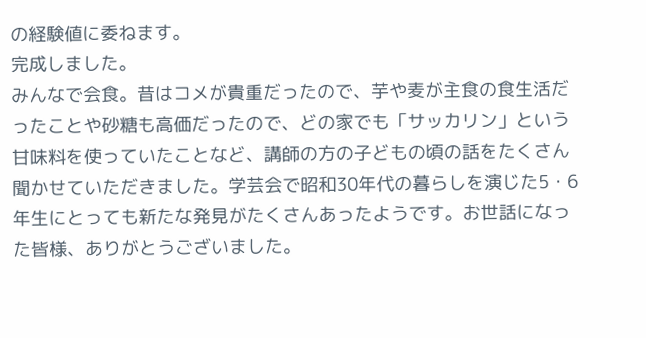の経験値に委ねます。
完成しました。
みんなで会食。昔はコメが貴重だったので、芋や麦が主食の食生活だったことや砂糖も高価だったので、どの家でも「サッカリン」という甘味料を使っていたことなど、講師の方の子どもの頃の話をたくさん聞かせていただきました。学芸会で昭和30年代の暮らしを演じた5・6年生にとっても新たな発見がたくさんあったようです。お世話になった皆様、ありがとうございました。